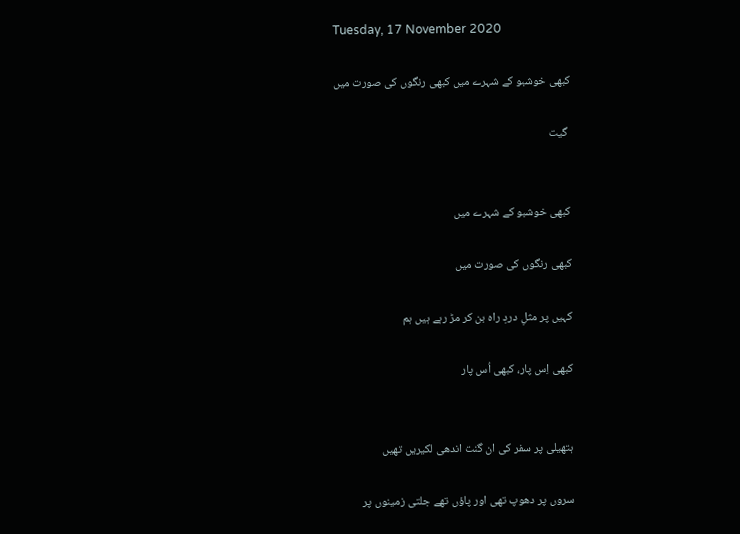Tuesday, 17 November 2020

کبھی خوشبو کے شہرے میں کبھی رنگوں کی صورت میں

 گیت


کبھی خوشبو کے شہرے میں

کبھی رنگوں کی صورت میں

کہیں پر مثلِ دردِ راہ بن کر مڑ رہے ہیں ہم

کبھی اِس پار، کبھی اُس پار


ہتھیلی پر سفر کی ان گنت اندھی لکیریں تھیں

سروں پر دھوپ تھی اور پاؤں تھے جلتی زمینوں پر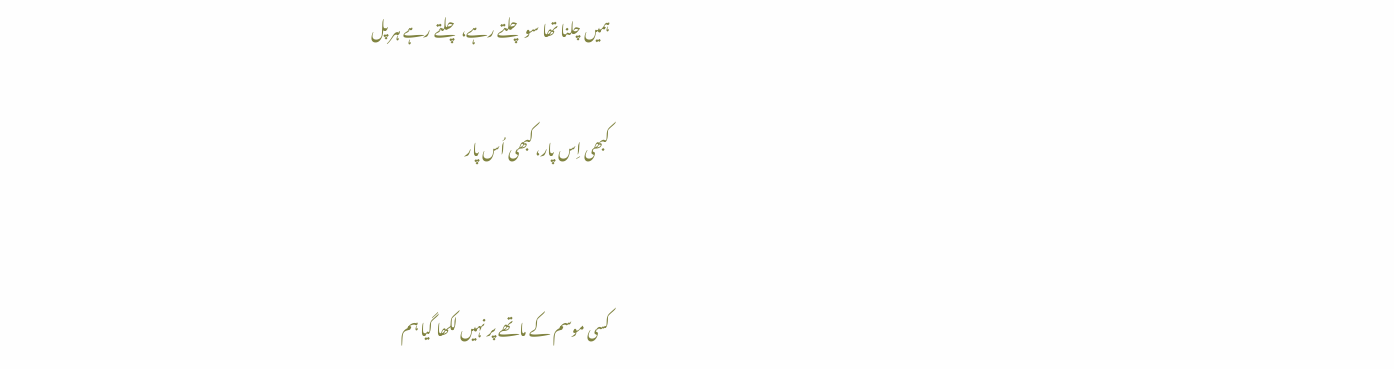ہمیں چلنا تھا سو چلتے رہے، چلتے رہے ہر پل

کبھی اِس پار، کبھی اُس پار


کسی موسم کے ماتھے پر نہیں لکھا گیا ہم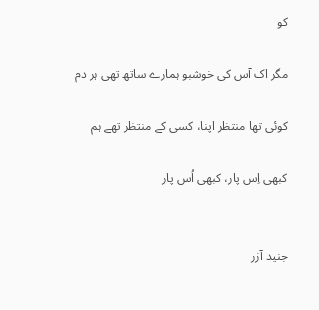کو

مگر اک آس کی خوشبو ہمارے ساتھ تھی ہر دم

کوئی تھا منتظر اپنا، کسی کے منتظر تھے ہم

کبھی اِس پار، کبھی اُس پار


جنید آزر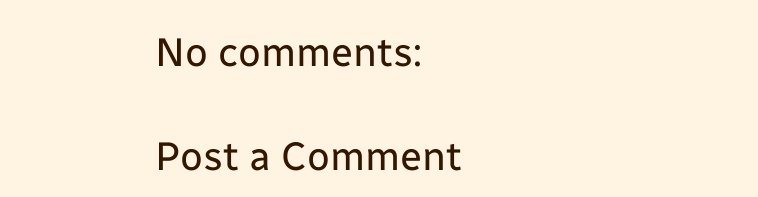No comments:

Post a Comment